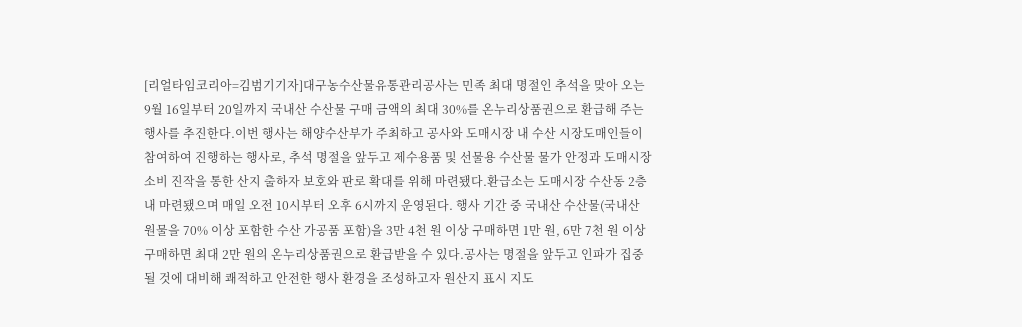[리얼타임코리아=김범기기자]대구농수산물유통관리공사는 민족 최대 명절인 추석을 맞아 오는 9월 16일부터 20일까지 국내산 수산물 구매 금액의 최대 30%를 온누리상품권으로 환급해 주는 행사를 추진한다.이번 행사는 해양수산부가 주최하고 공사와 도매시장 내 수산 시장도매인들이 참여하여 진행하는 행사로, 추석 명절을 앞두고 제수용품 및 선물용 수산물 물가 안정과 도매시장 소비 진작을 통한 산지 출하자 보호와 판로 확대를 위해 마련됐다.환급소는 도매시장 수산동 2층 내 마련됐으며 매일 오전 10시부터 오후 6시까지 운영된다. 행사 기간 중 국내산 수산물(국내산 원물을 70% 이상 포함한 수산 가공품 포함)을 3만 4천 원 이상 구매하면 1만 원, 6만 7천 원 이상 구매하면 최대 2만 원의 온누리상품권으로 환급받을 수 있다.공사는 명절을 앞두고 인파가 집중될 것에 대비해 쾌적하고 안전한 행사 환경을 조성하고자 원산지 표시 지도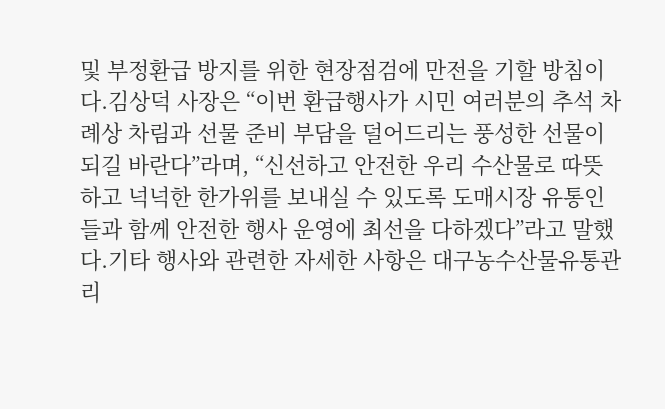및 부정환급 방지를 위한 현장점검에 만전을 기할 방침이다.김상덕 사장은 “이번 환급행사가 시민 여러분의 추석 차례상 차림과 선물 준비 부담을 덜어드리는 풍성한 선물이 되길 바란다”라며, “신선하고 안전한 우리 수산물로 따뜻하고 넉넉한 한가위를 보내실 수 있도록 도매시장 유통인들과 함께 안전한 행사 운영에 최선을 다하겠다”라고 말했다.기타 행사와 관련한 자세한 사항은 대구농수산물유통관리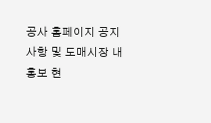공사 홈페이지 공지사항 및 도매시장 내 홍보 현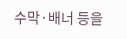수막·배너 등을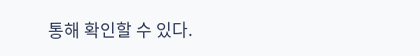통해 확인할 수 있다.